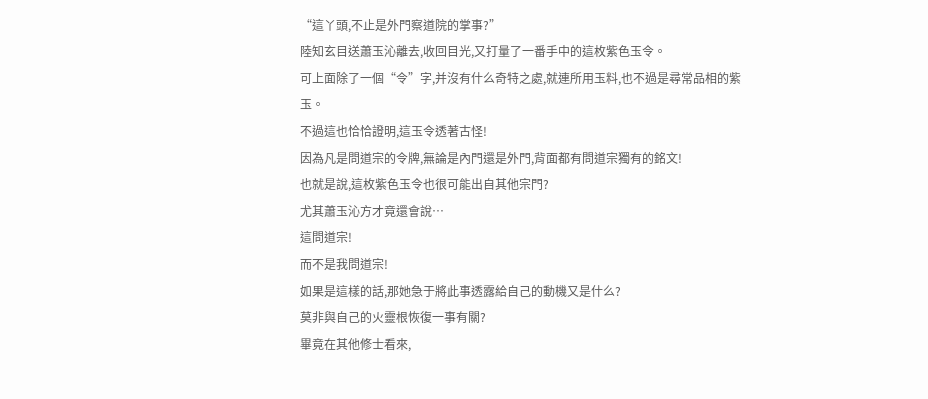“這丫頭,不止是外門察道院的掌事?”
陸知玄目送蕭玉沁離去,收回目光,又打量了一番手中的這枚紫色玉令。
可上面除了一個“令”字,并沒有什么奇特之處,就連所用玉料,也不過是尋常品相的紫玉。
不過這也恰恰證明,這玉令透著古怪!
因為凡是問道宗的令牌,無論是內門還是外門,背面都有問道宗獨有的銘文!
也就是說,這枚紫色玉令也很可能出自其他宗門?
尤其蕭玉沁方才竟還會說…
這問道宗!
而不是我問道宗!
如果是這樣的話,那她急于將此事透露給自己的動機又是什么?
莫非與自己的火靈根恢復一事有關?
畢竟在其他修士看來,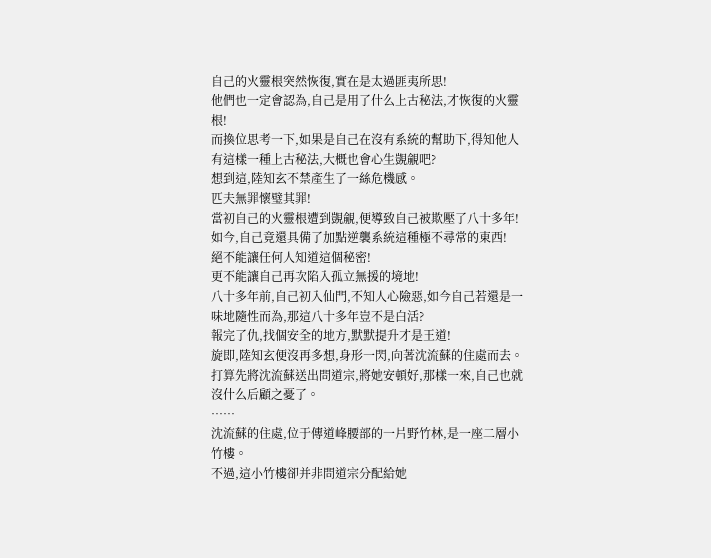自己的火靈根突然恢復,實在是太過匪夷所思!
他們也一定會認為,自己是用了什么上古秘法,才恢復的火靈根!
而換位思考一下,如果是自己在沒有系統的幫助下,得知他人有這樣一種上古秘法,大概也會心生覬覦吧?
想到這,陸知玄不禁產生了一絲危機感。
匹夫無罪懷璧其罪!
當初自己的火靈根遭到覬覦,便導致自己被欺壓了八十多年!
如今,自己竟還具備了加點逆襲系統這種極不尋常的東西!
絕不能讓任何人知道這個秘密!
更不能讓自己再次陷入孤立無援的境地!
八十多年前,自己初入仙門,不知人心險惡,如今自己若還是一味地隨性而為,那這八十多年豈不是白活?
報完了仇,找個安全的地方,默默提升才是王道!
旋即,陸知玄便沒再多想,身形一閃,向著沈流蘇的住處而去。
打算先將沈流蘇送出問道宗,將她安頓好,那樣一來,自己也就沒什么后顧之憂了。
……
沈流蘇的住處,位于傳道峰腰部的一片野竹林,是一座二層小竹樓。
不過,這小竹樓卻并非問道宗分配給她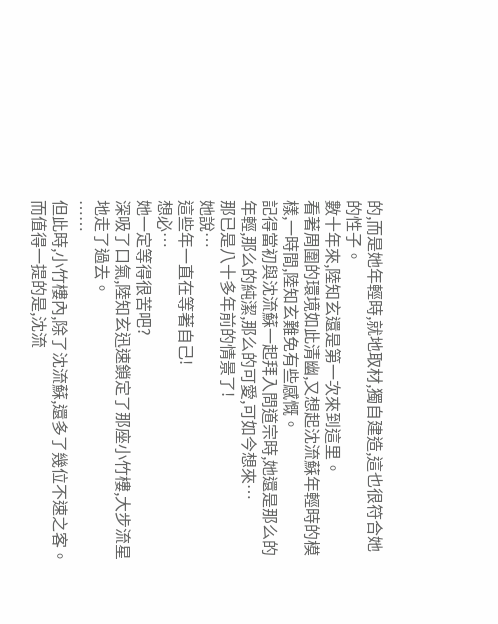的,而是她年輕時,就地取材,獨自建造,這也很符合她的性子。
數十年來,陸知玄還是第一次來到這里。
看著周圍的環境如此清幽,又想起沈流蘇年輕時的模樣,一時間,陸知玄難免有些感慨。
記得當初與沈流蘇一起拜入問道宗時,她還是那么的年輕,那么的純潔,那么的可愛,可如今想來…
那已是八十多年前的情景了!
她說…
這些年一直在等著自己!
想必…
她一定等得很苦吧?
深吸了口氣,陸知玄迅速鎖定了那座小竹樓,大步流星地走了過去。
……
但此時,小竹樓內,除了沈流蘇,還多了幾位不速之客。
而值得一提的是,沈流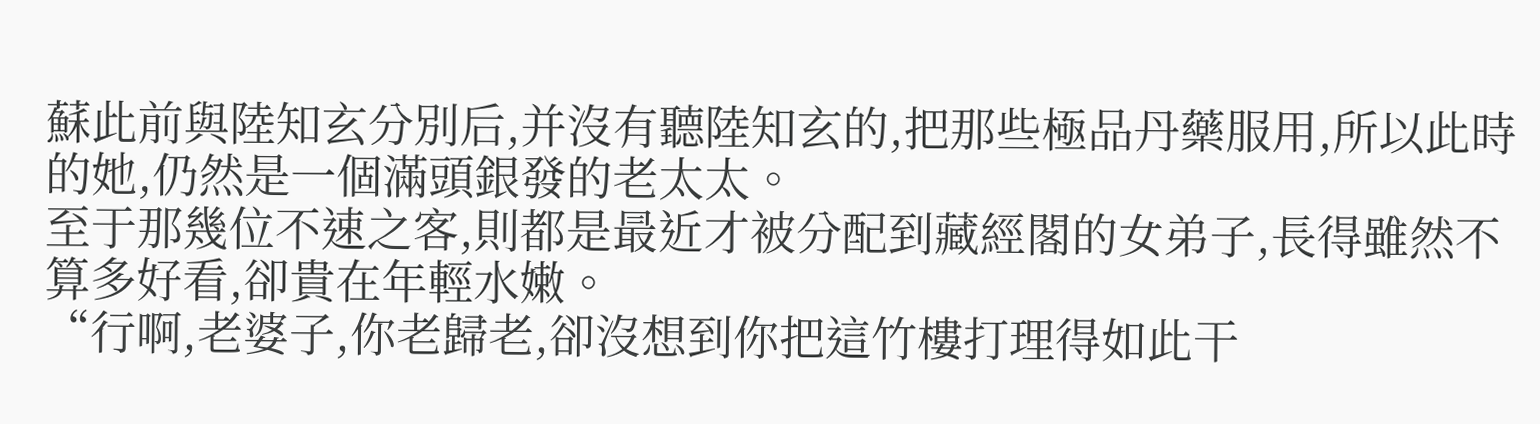蘇此前與陸知玄分別后,并沒有聽陸知玄的,把那些極品丹藥服用,所以此時的她,仍然是一個滿頭銀發的老太太。
至于那幾位不速之客,則都是最近才被分配到藏經閣的女弟子,長得雖然不算多好看,卻貴在年輕水嫩。
“行啊,老婆子,你老歸老,卻沒想到你把這竹樓打理得如此干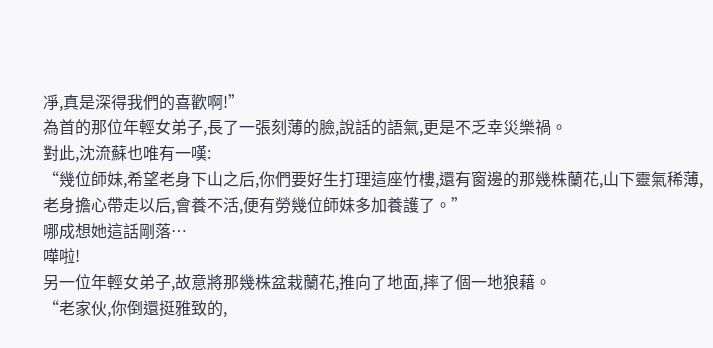凈,真是深得我們的喜歡啊!”
為首的那位年輕女弟子,長了一張刻薄的臉,說話的語氣,更是不乏幸災樂禍。
對此,沈流蘇也唯有一嘆:
“幾位師妹,希望老身下山之后,你們要好生打理這座竹樓,還有窗邊的那幾株蘭花,山下靈氣稀薄,老身擔心帶走以后,會養不活,便有勞幾位師妹多加養護了。”
哪成想她這話剛落…
嘩啦!
另一位年輕女弟子,故意將那幾株盆栽蘭花,推向了地面,摔了個一地狼藉。
“老家伙,你倒還挺雅致的,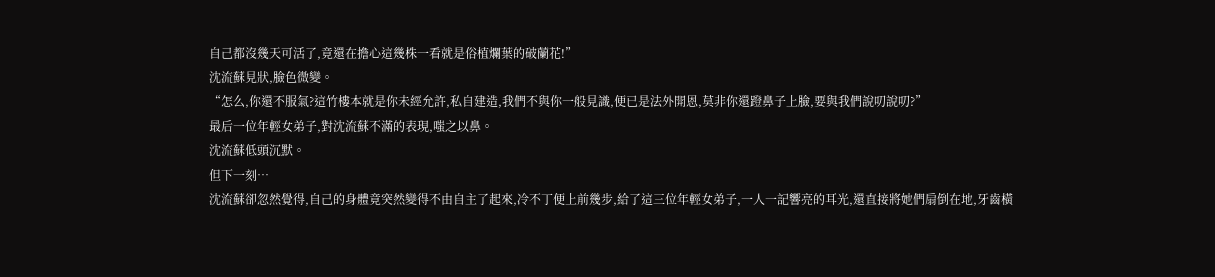自己都沒幾天可活了,竟還在擔心這幾株一看就是俗植爛葉的破蘭花!”
沈流蘇見狀,臉色微變。
“怎么,你還不服氣?這竹樓本就是你未經允許,私自建造,我們不與你一般見識,便已是法外開恩,莫非你還蹬鼻子上臉,要與我們說叨說叨?”
最后一位年輕女弟子,對沈流蘇不滿的表現,嗤之以鼻。
沈流蘇低頭沉默。
但下一刻…
沈流蘇卻忽然覺得,自己的身體竟突然變得不由自主了起來,冷不丁便上前幾步,給了這三位年輕女弟子,一人一記響亮的耳光,還直接將她們扇倒在地,牙齒橫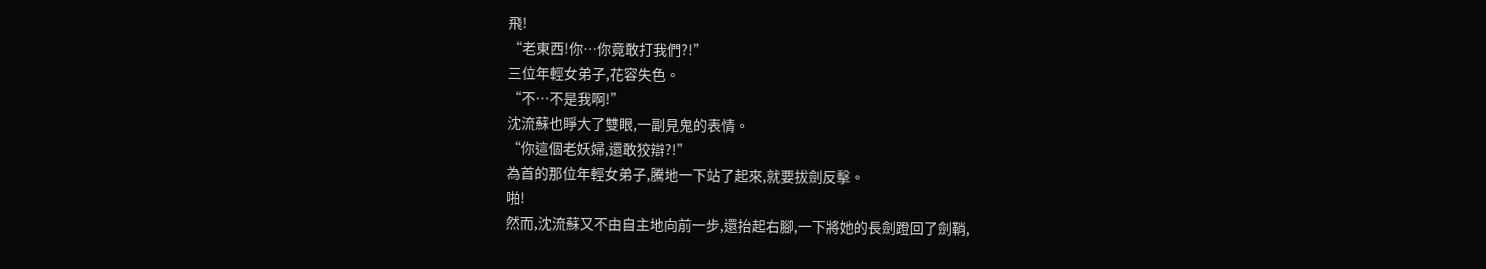飛!
“老東西!你…你竟敢打我們?!”
三位年輕女弟子,花容失色。
“不…不是我啊!”
沈流蘇也睜大了雙眼,一副見鬼的表情。
“你這個老妖婦,還敢狡辯?!”
為首的那位年輕女弟子,騰地一下站了起來,就要拔劍反擊。
啪!
然而,沈流蘇又不由自主地向前一步,還抬起右腳,一下將她的長劍蹬回了劍鞘,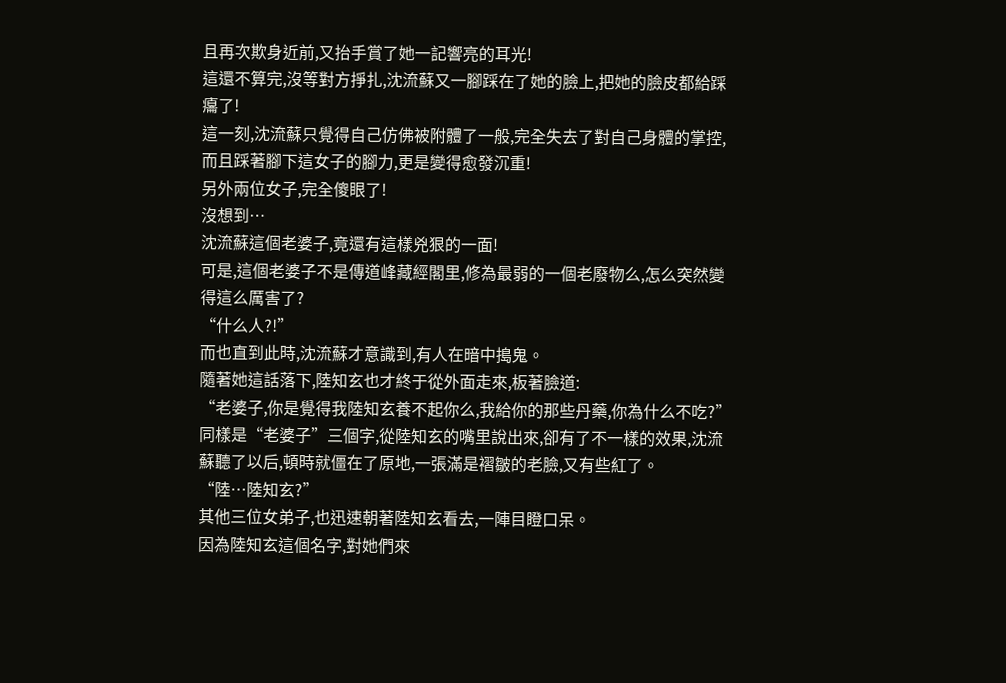且再次欺身近前,又抬手賞了她一記響亮的耳光!
這還不算完,沒等對方掙扎,沈流蘇又一腳踩在了她的臉上,把她的臉皮都給踩癟了!
這一刻,沈流蘇只覺得自己仿佛被附體了一般,完全失去了對自己身體的掌控,而且踩著腳下這女子的腳力,更是變得愈發沉重!
另外兩位女子,完全傻眼了!
沒想到…
沈流蘇這個老婆子,竟還有這樣兇狠的一面!
可是,這個老婆子不是傳道峰藏經閣里,修為最弱的一個老廢物么,怎么突然變得這么厲害了?
“什么人?!”
而也直到此時,沈流蘇才意識到,有人在暗中搗鬼。
隨著她這話落下,陸知玄也才終于從外面走來,板著臉道:
“老婆子,你是覺得我陸知玄養不起你么,我給你的那些丹藥,你為什么不吃?”
同樣是“老婆子”三個字,從陸知玄的嘴里說出來,卻有了不一樣的效果,沈流蘇聽了以后,頓時就僵在了原地,一張滿是褶皺的老臉,又有些紅了。
“陸…陸知玄?”
其他三位女弟子,也迅速朝著陸知玄看去,一陣目瞪口呆。
因為陸知玄這個名字,對她們來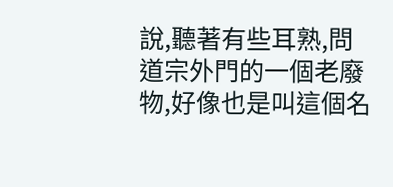說,聽著有些耳熟,問道宗外門的一個老廢物,好像也是叫這個名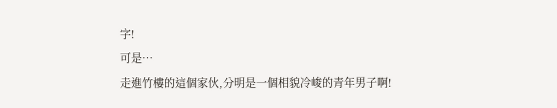字!
可是…
走進竹樓的這個家伙,分明是一個相貌冷峻的青年男子啊!